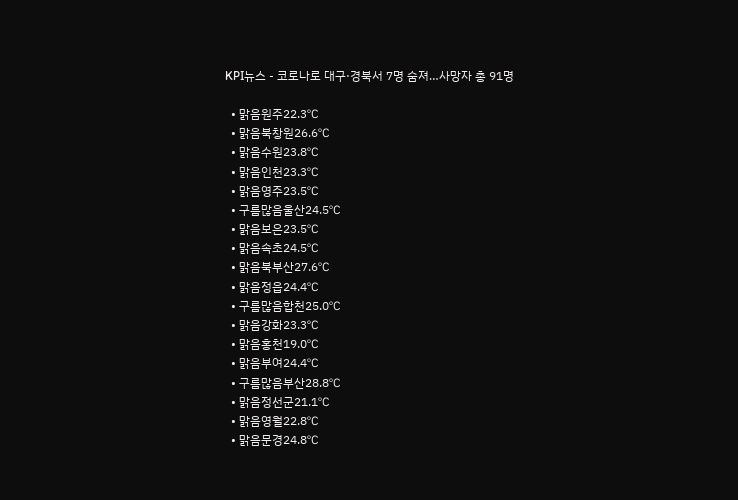KPI뉴스 - 코로나로 대구·경북서 7명 숨져…사망자 총 91명

  • 맑음원주22.3℃
  • 맑음북창원26.6℃
  • 맑음수원23.8℃
  • 맑음인천23.3℃
  • 맑음영주23.5℃
  • 구름많음울산24.5℃
  • 맑음보은23.5℃
  • 맑음속초24.5℃
  • 맑음북부산27.6℃
  • 맑음정읍24.4℃
  • 구름많음합천25.0℃
  • 맑음강화23.3℃
  • 맑음홍천19.0℃
  • 맑음부여24.4℃
  • 구름많음부산28.8℃
  • 맑음정선군21.1℃
  • 맑음영월22.8℃
  • 맑음문경24.8℃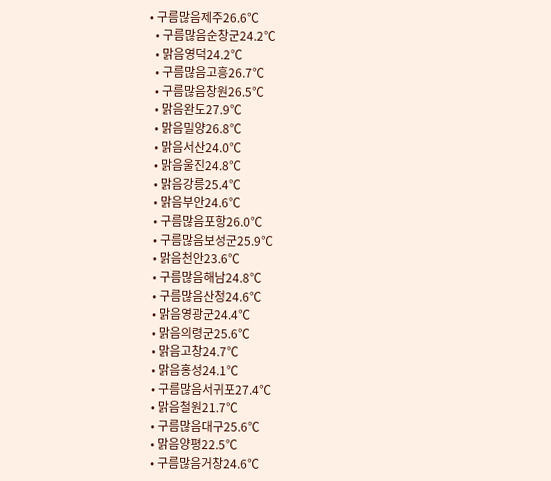• 구름많음제주26.6℃
  • 구름많음순창군24.2℃
  • 맑음영덕24.2℃
  • 구름많음고흥26.7℃
  • 구름많음창원26.5℃
  • 맑음완도27.9℃
  • 맑음밀양26.8℃
  • 맑음서산24.0℃
  • 맑음울진24.8℃
  • 맑음강릉25.4℃
  • 맑음부안24.6℃
  • 구름많음포항26.0℃
  • 구름많음보성군25.9℃
  • 맑음천안23.6℃
  • 구름많음해남24.8℃
  • 구름많음산청24.6℃
  • 맑음영광군24.4℃
  • 맑음의령군25.6℃
  • 맑음고창24.7℃
  • 맑음홍성24.1℃
  • 구름많음서귀포27.4℃
  • 맑음철원21.7℃
  • 구름많음대구25.6℃
  • 맑음양평22.5℃
  • 구름많음거창24.6℃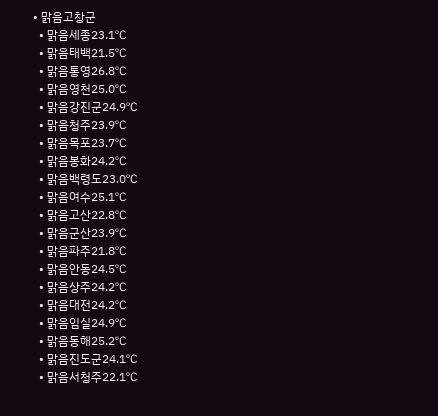• 맑음고창군
  • 맑음세종23.1℃
  • 맑음태백21.5℃
  • 맑음통영26.8℃
  • 맑음영천25.0℃
  • 맑음강진군24.9℃
  • 맑음청주23.9℃
  • 맑음목포23.7℃
  • 맑음봉화24.2℃
  • 맑음백령도23.0℃
  • 맑음여수25.1℃
  • 맑음고산22.8℃
  • 맑음군산23.9℃
  • 맑음파주21.8℃
  • 맑음안동24.5℃
  • 맑음상주24.2℃
  • 맑음대전24.2℃
  • 맑음임실24.9℃
  • 맑음동해25.2℃
  • 맑음진도군24.1℃
  • 맑음서청주22.1℃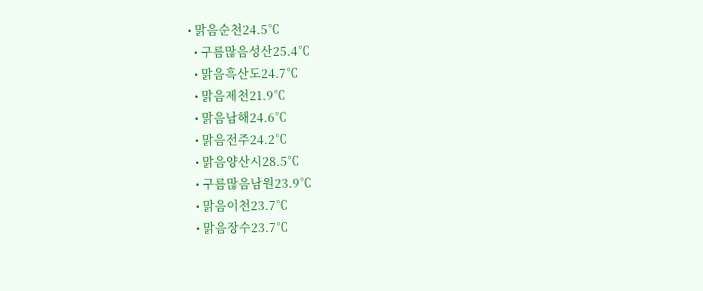• 맑음순천24.5℃
  • 구름많음성산25.4℃
  • 맑음흑산도24.7℃
  • 맑음제천21.9℃
  • 맑음남해24.6℃
  • 맑음전주24.2℃
  • 맑음양산시28.5℃
  • 구름많음남원23.9℃
  • 맑음이천23.7℃
  • 맑음장수23.7℃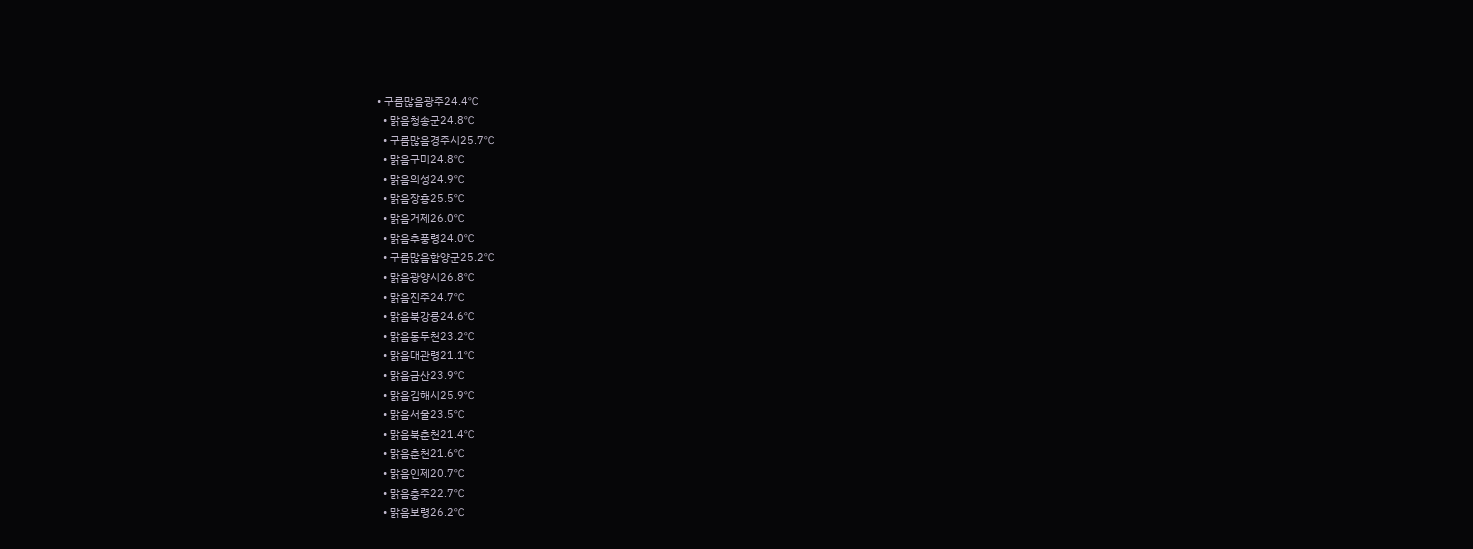• 구름많음광주24.4℃
  • 맑음청송군24.8℃
  • 구름많음경주시25.7℃
  • 맑음구미24.8℃
  • 맑음의성24.9℃
  • 맑음장흥25.5℃
  • 맑음거제26.0℃
  • 맑음추풍령24.0℃
  • 구름많음함양군25.2℃
  • 맑음광양시26.8℃
  • 맑음진주24.7℃
  • 맑음북강릉24.6℃
  • 맑음동두천23.2℃
  • 맑음대관령21.1℃
  • 맑음금산23.9℃
  • 맑음김해시25.9℃
  • 맑음서울23.5℃
  • 맑음북춘천21.4℃
  • 맑음춘천21.6℃
  • 맑음인제20.7℃
  • 맑음충주22.7℃
  • 맑음보령26.2℃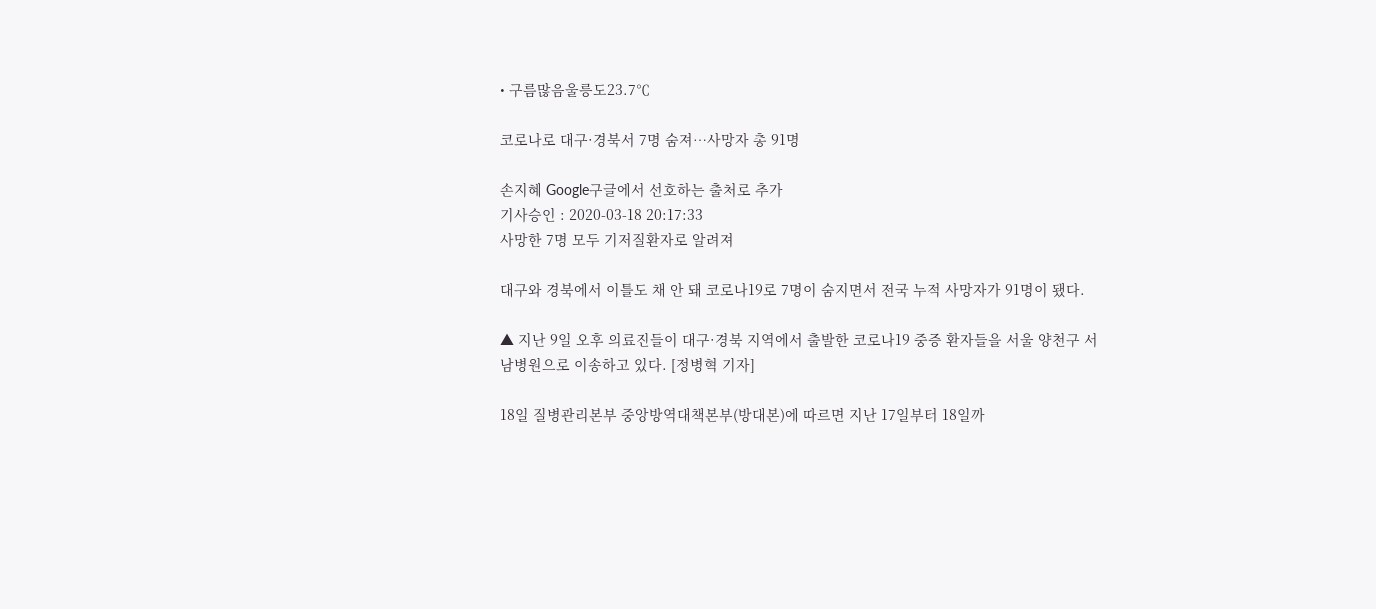• 구름많음울릉도23.7℃

코로나로 대구·경북서 7명 숨져…사망자 총 91명

손지혜 Google구글에서 선호하는 출처로 추가
기사승인 : 2020-03-18 20:17:33
사망한 7명 모두 기저질환자로 알려져

대구와 경북에서 이틀도 채 안 돼 코로나19로 7명이 숨지면서 전국 누적 사망자가 91명이 됐다.

▲ 지난 9일 오후 의료진들이 대구·경북 지역에서 출발한 코로나19 중증 환자들을 서울 양천구 서남병원으로 이송하고 있다. [정병혁 기자]

18일 질병관리본부 중앙방역대책본부(방대본)에 따르면 지난 17일부터 18일까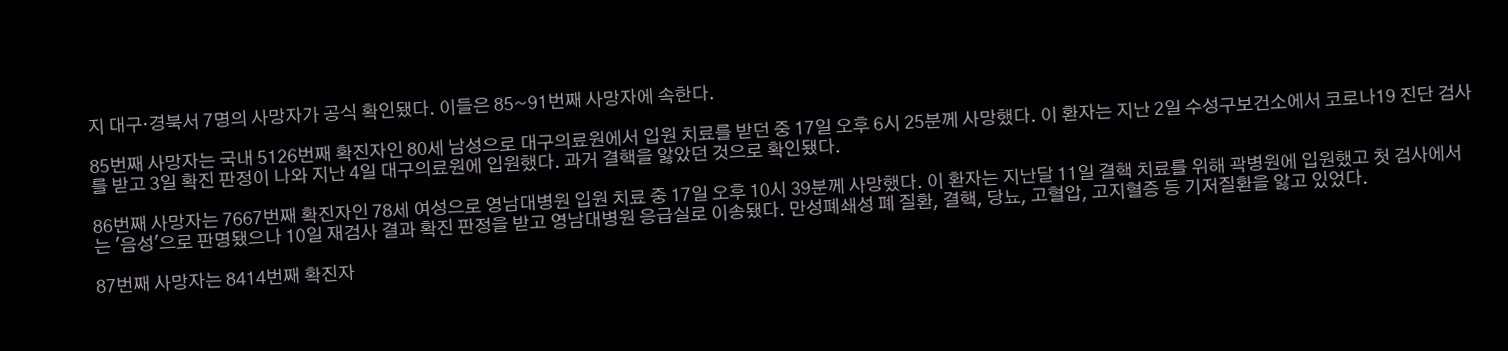지 대구·경북서 7명의 사망자가 공식 확인됐다. 이들은 85~91번째 사망자에 속한다.

85번째 사망자는 국내 5126번째 확진자인 80세 남성으로 대구의료원에서 입원 치료를 받던 중 17일 오후 6시 25분께 사망했다. 이 환자는 지난 2일 수성구보건소에서 코로나19 진단 검사를 받고 3일 확진 판정이 나와 지난 4일 대구의료원에 입원했다. 과거 결핵을 앓았던 것으로 확인됐다.

86번째 사망자는 7667번째 확진자인 78세 여성으로 영남대병원 입원 치료 중 17일 오후 10시 39분께 사망했다. 이 환자는 지난달 11일 결핵 치료를 위해 곽병원에 입원했고 첫 검사에서는 '음성'으로 판명됐으나 10일 재검사 결과 확진 판정을 받고 영남대병원 응급실로 이송됐다. 만성폐쇄성 폐 질환, 결핵, 당뇨, 고혈압, 고지혈증 등 기저질환을 앓고 있었다.

87번째 사망자는 8414번째 확진자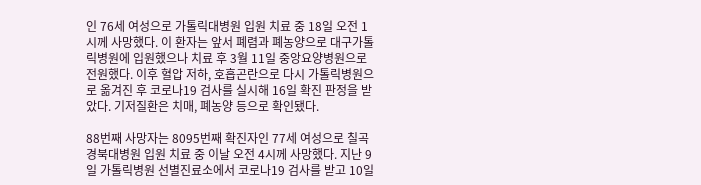인 76세 여성으로 가톨릭대병원 입원 치료 중 18일 오전 1시께 사망했다. 이 환자는 앞서 폐렴과 폐농양으로 대구가톨릭병원에 입원했으나 치료 후 3월 11일 중앙요양병원으로 전원했다. 이후 혈압 저하, 호흡곤란으로 다시 가톨릭병원으로 옮겨진 후 코로나19 검사를 실시해 16일 확진 판정을 받았다. 기저질환은 치매, 폐농양 등으로 확인됐다.

88번째 사망자는 8095번째 확진자인 77세 여성으로 칠곡 경북대병원 입원 치료 중 이날 오전 4시께 사망했다. 지난 9일 가톨릭병원 선별진료소에서 코로나19 검사를 받고 10일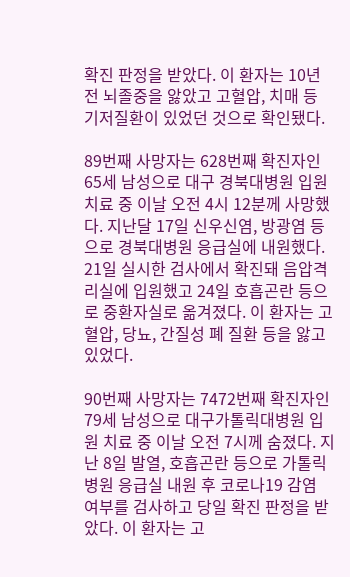확진 판정을 받았다. 이 환자는 10년 전 뇌졸중을 앓았고 고혈압, 치매 등 기저질환이 있었던 것으로 확인됐다.

89번째 사망자는 628번째 확진자인 65세 남성으로 대구 경북대병원 입원 치료 중 이날 오전 4시 12분께 사망했다. 지난달 17일 신우신염, 방광염 등으로 경북대병원 응급실에 내원했다. 21일 실시한 검사에서 확진돼 음압격리실에 입원했고 24일 호흡곤란 등으로 중환자실로 옮겨졌다. 이 환자는 고혈압, 당뇨, 간질성 폐 질환 등을 앓고 있었다.

90번째 사망자는 7472번째 확진자인 79세 남성으로 대구가톨릭대병원 입원 치료 중 이날 오전 7시께 숨졌다. 지난 8일 발열, 호흡곤란 등으로 가톨릭병원 응급실 내원 후 코로나19 감염 여부를 검사하고 당일 확진 판정을 받았다. 이 환자는 고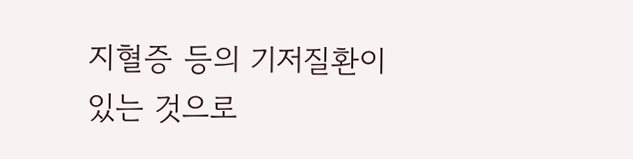지혈증 등의 기저질환이 있는 것으로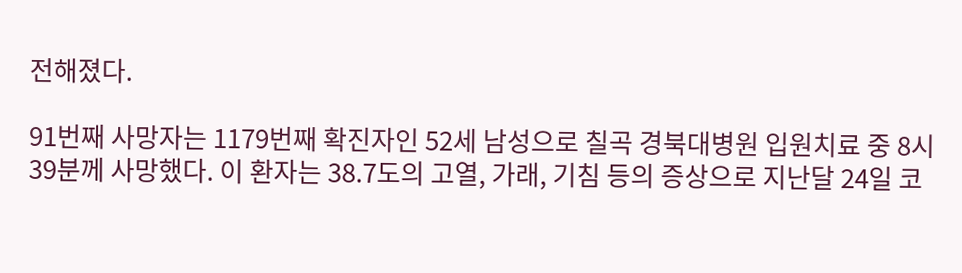전해졌다.

91번째 사망자는 1179번째 확진자인 52세 남성으로 칠곡 경북대병원 입원치료 중 8시 39분께 사망했다. 이 환자는 38.7도의 고열, 가래, 기침 등의 증상으로 지난달 24일 코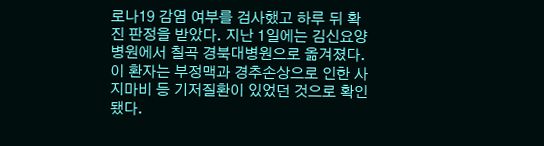로나19 감염 여부를 검사했고 하루 뒤 확진 판정을 받았다. 지난 1일에는 김신요양병원에서 칠곡 경북대병원으로 옮겨졌다. 이 환자는 부정맥과 경추손상으로 인한 사지마비 등 기저질환이 있었던 것으로 확인됐다.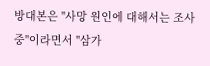방대본은 "사망 원인에 대해서는 조사 중"이라면서 "삼가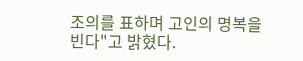조의를 표하며 고인의 명복을 빈다"고 밝혔다.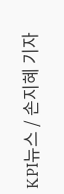KPI뉴스 / 손지혜 기자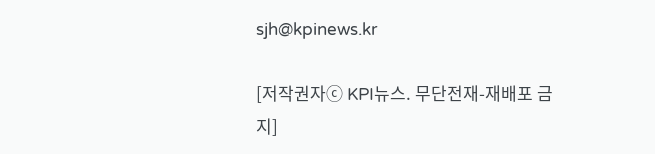sjh@kpinews.kr

[저작권자ⓒ KPI뉴스. 무단전재-재배포 금지]